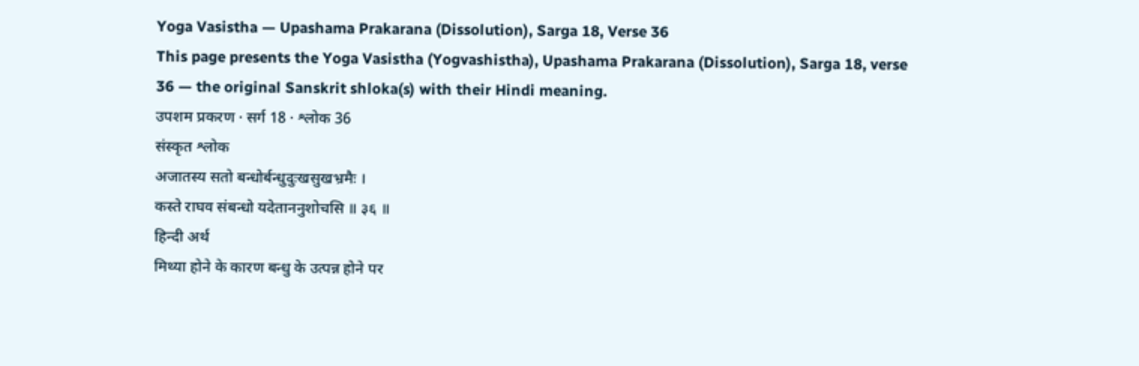Yoga Vasistha — Upashama Prakarana (Dissolution), Sarga 18, Verse 36
This page presents the Yoga Vasistha (Yogvashistha), Upashama Prakarana (Dissolution), Sarga 18, verse 36 — the original Sanskrit shloka(s) with their Hindi meaning.
उपशम प्रकरण · सर्ग 18 · श्लोक 36
संस्कृत श्लोक
अजातस्य सतो बन्धोर्बन्धुदुःखसुखभ्रमैः ।
कस्ते राघव संबन्धो यदेताननुशोचसि ॥ ३६ ॥
हिन्दी अर्थ
मिथ्या होने के कारण बन्धु के उत्पन्न होने पर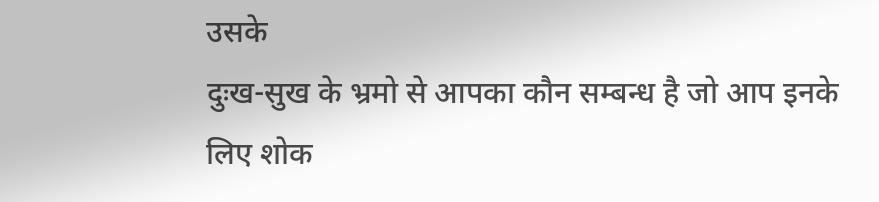उसके
दुःख-सुख के भ्रमो से आपका कौन सम्बन्ध है जो आप इनके लिए शोक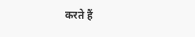करते हैं